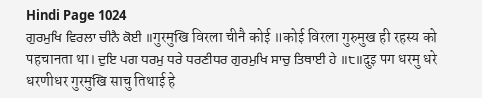Hindi Page 1024
ਗੁਰਮੁਖਿ ਵਿਰਲਾ ਚੀਨੈ ਕੋਈ ॥गुरमुखि विरला चीनै कोई ॥कोई विरला गुरुमुख ही रहस्य को पहचानता था। ਦੁਇ ਪਗ ਧਰਮੁ ਧਰੇ ਧਰਣੀਧਰ ਗੁਰਮੁਖਿ ਸਾਚੁ ਤਿਥਾਈ ਹੇ ॥੮॥दुइ पग धरमु धरे धरणीधर गुरमुखि साचु तिथाई हे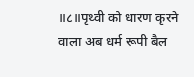॥८॥पृथ्वी को धारण कृरने वाला अब धर्म रूपी बैल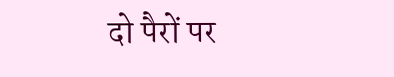दो पैरों पर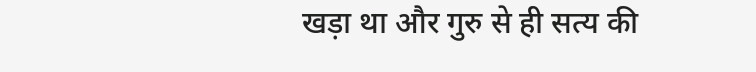खड़ा था और गुरु से ही सत्य की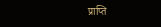प्राप्ति